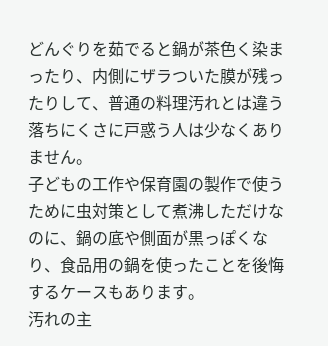どんぐりを茹でると鍋が茶色く染まったり、内側にザラついた膜が残ったりして、普通の料理汚れとは違う落ちにくさに戸惑う人は少なくありません。
子どもの工作や保育園の製作で使うために虫対策として煮沸しただけなのに、鍋の底や側面が黒っぽくなり、食品用の鍋を使ったことを後悔するケースもあります。
汚れの主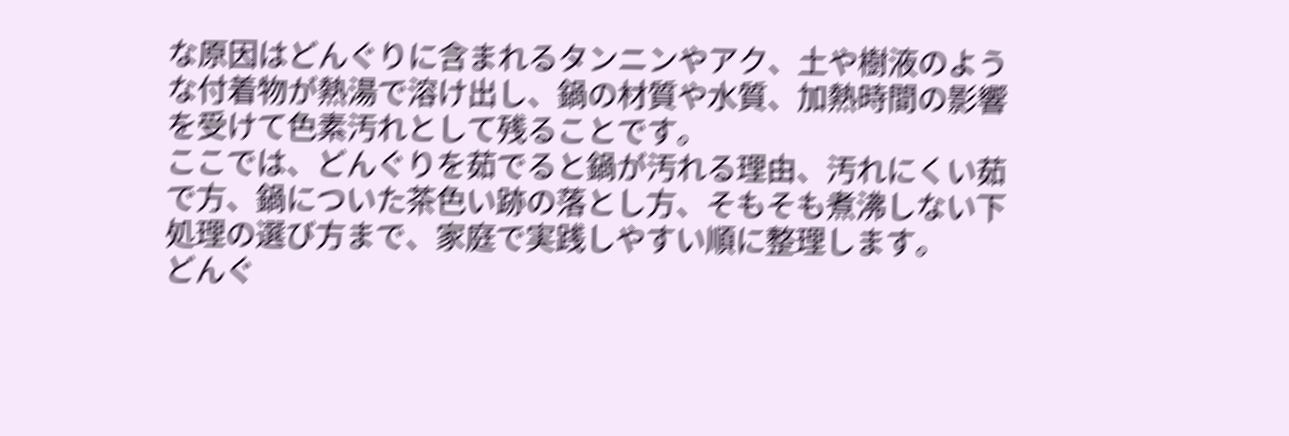な原因はどんぐりに含まれるタンニンやアク、土や樹液のような付着物が熱湯で溶け出し、鍋の材質や水質、加熱時間の影響を受けて色素汚れとして残ることです。
ここでは、どんぐりを茹でると鍋が汚れる理由、汚れにくい茹で方、鍋についた茶色い跡の落とし方、そもそも煮沸しない下処理の選び方まで、家庭で実践しやすい順に整理します。
どんぐ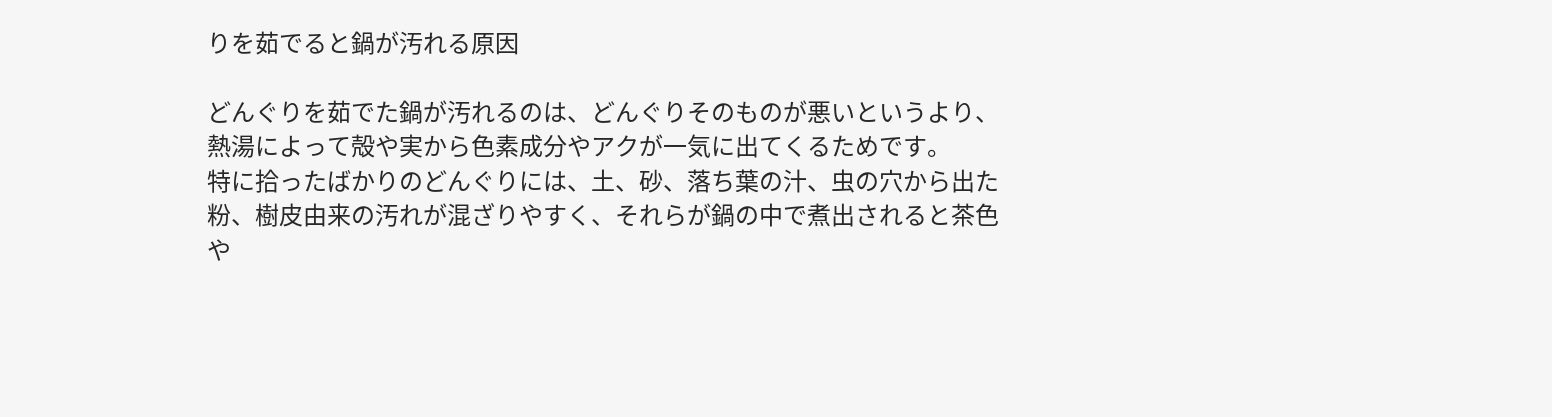りを茹でると鍋が汚れる原因

どんぐりを茹でた鍋が汚れるのは、どんぐりそのものが悪いというより、熱湯によって殻や実から色素成分やアクが一気に出てくるためです。
特に拾ったばかりのどんぐりには、土、砂、落ち葉の汁、虫の穴から出た粉、樹皮由来の汚れが混ざりやすく、それらが鍋の中で煮出されると茶色や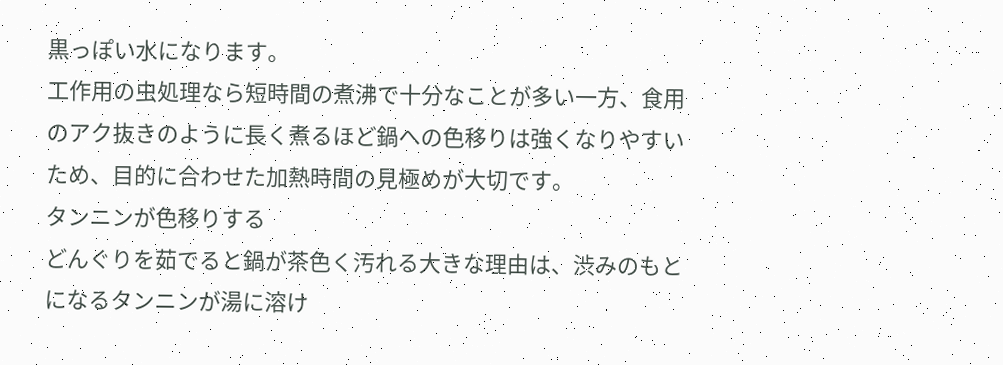黒っぽい水になります。
工作用の虫処理なら短時間の煮沸で十分なことが多い一方、食用のアク抜きのように長く煮るほど鍋への色移りは強くなりやすいため、目的に合わせた加熱時間の見極めが大切です。
タンニンが色移りする
どんぐりを茹でると鍋が茶色く汚れる大きな理由は、渋みのもとになるタンニンが湯に溶け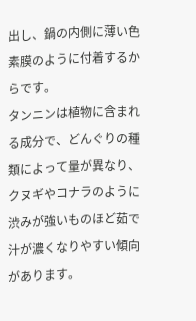出し、鍋の内側に薄い色素膜のように付着するからです。
タンニンは植物に含まれる成分で、どんぐりの種類によって量が異なり、クヌギやコナラのように渋みが強いものほど茹で汁が濃くなりやすい傾向があります。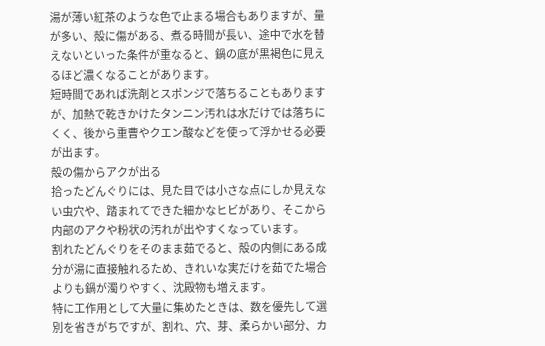湯が薄い紅茶のような色で止まる場合もありますが、量が多い、殻に傷がある、煮る時間が長い、途中で水を替えないといった条件が重なると、鍋の底が黒褐色に見えるほど濃くなることがあります。
短時間であれば洗剤とスポンジで落ちることもありますが、加熱で乾きかけたタンニン汚れは水だけでは落ちにくく、後から重曹やクエン酸などを使って浮かせる必要が出ます。
殻の傷からアクが出る
拾ったどんぐりには、見た目では小さな点にしか見えない虫穴や、踏まれてできた細かなヒビがあり、そこから内部のアクや粉状の汚れが出やすくなっています。
割れたどんぐりをそのまま茹でると、殻の内側にある成分が湯に直接触れるため、きれいな実だけを茹でた場合よりも鍋が濁りやすく、沈殿物も増えます。
特に工作用として大量に集めたときは、数を優先して選別を省きがちですが、割れ、穴、芽、柔らかい部分、カ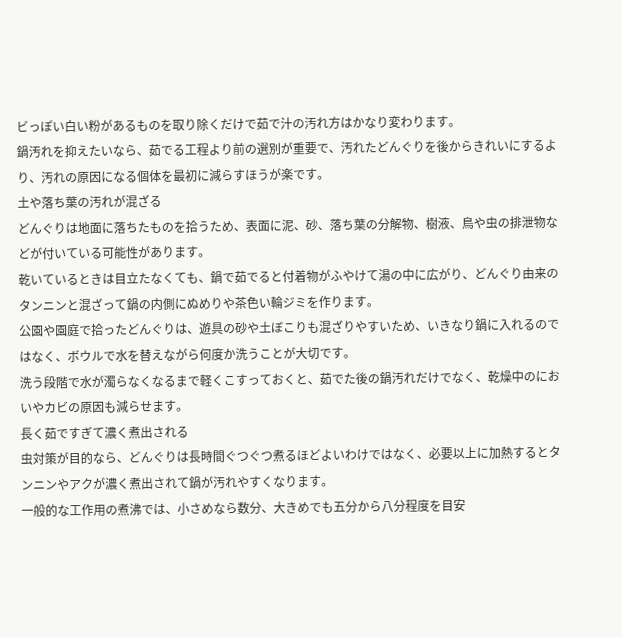ビっぽい白い粉があるものを取り除くだけで茹で汁の汚れ方はかなり変わります。
鍋汚れを抑えたいなら、茹でる工程より前の選別が重要で、汚れたどんぐりを後からきれいにするより、汚れの原因になる個体を最初に減らすほうが楽です。
土や落ち葉の汚れが混ざる
どんぐりは地面に落ちたものを拾うため、表面に泥、砂、落ち葉の分解物、樹液、鳥や虫の排泄物などが付いている可能性があります。
乾いているときは目立たなくても、鍋で茹でると付着物がふやけて湯の中に広がり、どんぐり由来のタンニンと混ざって鍋の内側にぬめりや茶色い輪ジミを作ります。
公園や園庭で拾ったどんぐりは、遊具の砂や土ぼこりも混ざりやすいため、いきなり鍋に入れるのではなく、ボウルで水を替えながら何度か洗うことが大切です。
洗う段階で水が濁らなくなるまで軽くこすっておくと、茹でた後の鍋汚れだけでなく、乾燥中のにおいやカビの原因も減らせます。
長く茹ですぎて濃く煮出される
虫対策が目的なら、どんぐりは長時間ぐつぐつ煮るほどよいわけではなく、必要以上に加熱するとタンニンやアクが濃く煮出されて鍋が汚れやすくなります。
一般的な工作用の煮沸では、小さめなら数分、大きめでも五分から八分程度を目安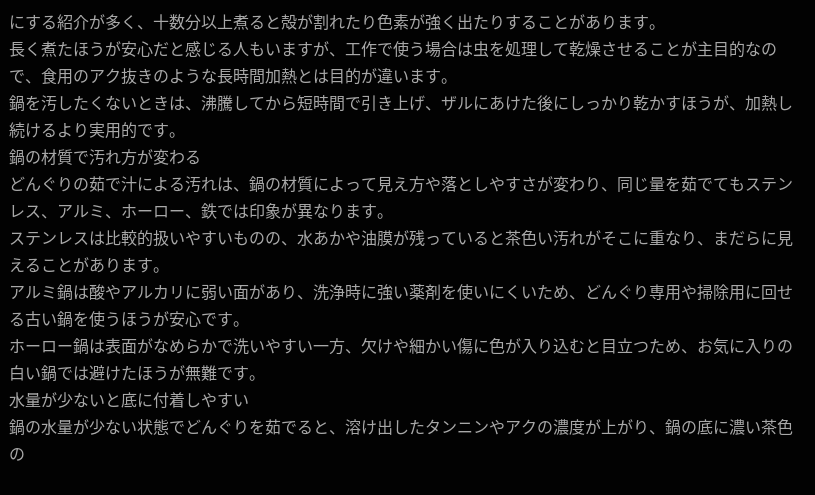にする紹介が多く、十数分以上煮ると殻が割れたり色素が強く出たりすることがあります。
長く煮たほうが安心だと感じる人もいますが、工作で使う場合は虫を処理して乾燥させることが主目的なので、食用のアク抜きのような長時間加熱とは目的が違います。
鍋を汚したくないときは、沸騰してから短時間で引き上げ、ザルにあけた後にしっかり乾かすほうが、加熱し続けるより実用的です。
鍋の材質で汚れ方が変わる
どんぐりの茹で汁による汚れは、鍋の材質によって見え方や落としやすさが変わり、同じ量を茹でてもステンレス、アルミ、ホーロー、鉄では印象が異なります。
ステンレスは比較的扱いやすいものの、水あかや油膜が残っていると茶色い汚れがそこに重なり、まだらに見えることがあります。
アルミ鍋は酸やアルカリに弱い面があり、洗浄時に強い薬剤を使いにくいため、どんぐり専用や掃除用に回せる古い鍋を使うほうが安心です。
ホーロー鍋は表面がなめらかで洗いやすい一方、欠けや細かい傷に色が入り込むと目立つため、お気に入りの白い鍋では避けたほうが無難です。
水量が少ないと底に付着しやすい
鍋の水量が少ない状態でどんぐりを茹でると、溶け出したタンニンやアクの濃度が上がり、鍋の底に濃い茶色の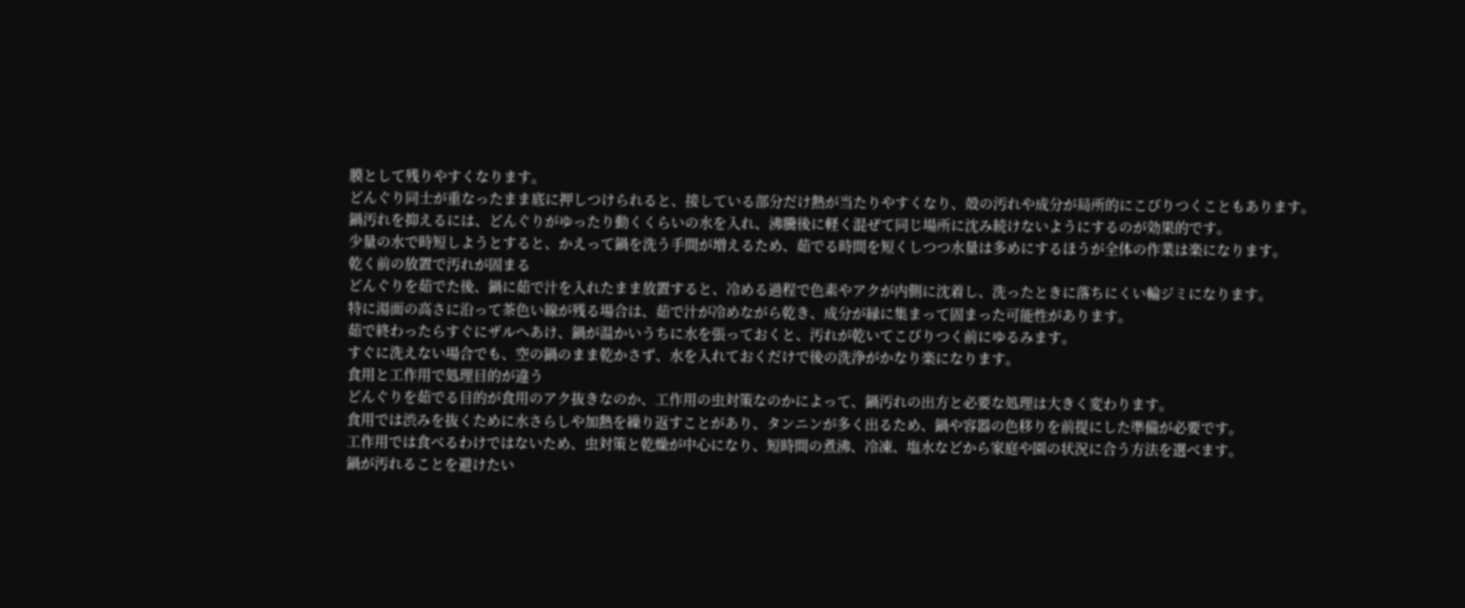膜として残りやすくなります。
どんぐり同士が重なったまま底に押しつけられると、接している部分だけ熱が当たりやすくなり、殻の汚れや成分が局所的にこびりつくこともあります。
鍋汚れを抑えるには、どんぐりがゆったり動くくらいの水を入れ、沸騰後に軽く混ぜて同じ場所に沈み続けないようにするのが効果的です。
少量の水で時短しようとすると、かえって鍋を洗う手間が増えるため、茹でる時間を短くしつつ水量は多めにするほうが全体の作業は楽になります。
乾く前の放置で汚れが固まる
どんぐりを茹でた後、鍋に茹で汁を入れたまま放置すると、冷める過程で色素やアクが内側に沈着し、洗ったときに落ちにくい輪ジミになります。
特に湯面の高さに沿って茶色い線が残る場合は、茹で汁が冷めながら乾き、成分が縁に集まって固まった可能性があります。
茹で終わったらすぐにザルへあけ、鍋が温かいうちに水を張っておくと、汚れが乾いてこびりつく前にゆるみます。
すぐに洗えない場合でも、空の鍋のまま乾かさず、水を入れておくだけで後の洗浄がかなり楽になります。
食用と工作用で処理目的が違う
どんぐりを茹でる目的が食用のアク抜きなのか、工作用の虫対策なのかによって、鍋汚れの出方と必要な処理は大きく変わります。
食用では渋みを抜くために水さらしや加熱を繰り返すことがあり、タンニンが多く出るため、鍋や容器の色移りを前提にした準備が必要です。
工作用では食べるわけではないため、虫対策と乾燥が中心になり、短時間の煮沸、冷凍、塩水などから家庭や園の状況に合う方法を選べます。
鍋が汚れることを避けたい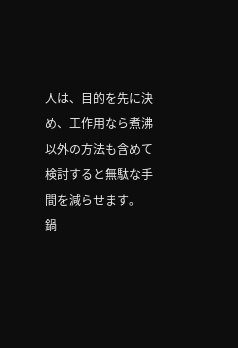人は、目的を先に決め、工作用なら煮沸以外の方法も含めて検討すると無駄な手間を減らせます。
鍋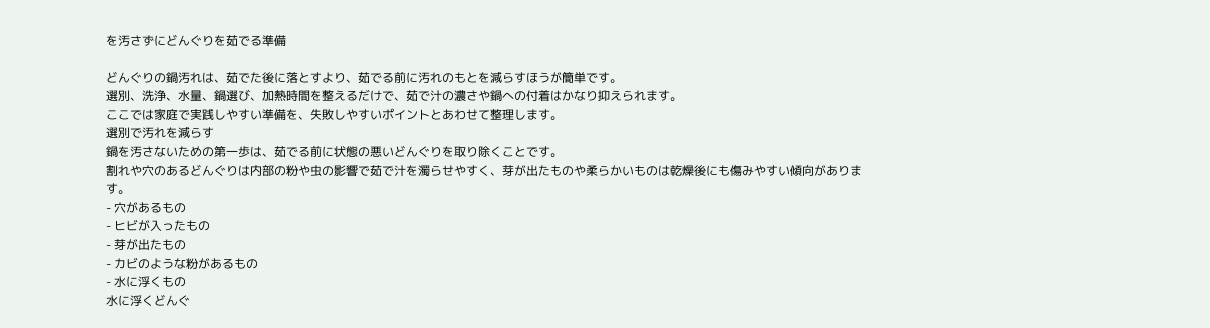を汚さずにどんぐりを茹でる準備

どんぐりの鍋汚れは、茹でた後に落とすより、茹でる前に汚れのもとを減らすほうが簡単です。
選別、洗浄、水量、鍋選び、加熱時間を整えるだけで、茹で汁の濃さや鍋への付着はかなり抑えられます。
ここでは家庭で実践しやすい準備を、失敗しやすいポイントとあわせて整理します。
選別で汚れを減らす
鍋を汚さないための第一歩は、茹でる前に状態の悪いどんぐりを取り除くことです。
割れや穴のあるどんぐりは内部の粉や虫の影響で茹で汁を濁らせやすく、芽が出たものや柔らかいものは乾燥後にも傷みやすい傾向があります。
- 穴があるもの
- ヒビが入ったもの
- 芽が出たもの
- カビのような粉があるもの
- 水に浮くもの
水に浮くどんぐ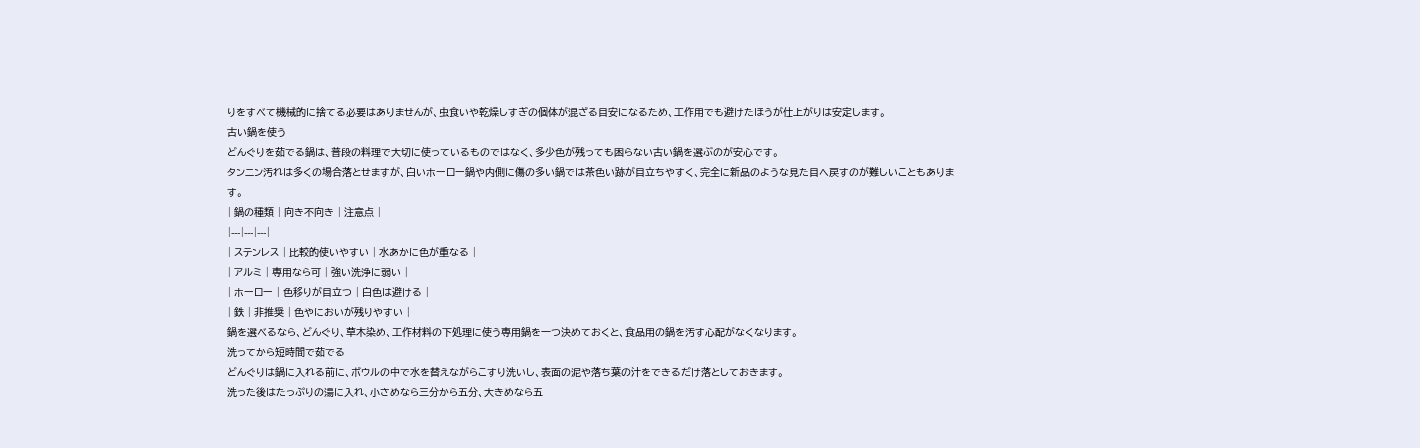りをすべて機械的に捨てる必要はありませんが、虫食いや乾燥しすぎの個体が混ざる目安になるため、工作用でも避けたほうが仕上がりは安定します。
古い鍋を使う
どんぐりを茹でる鍋は、普段の料理で大切に使っているものではなく、多少色が残っても困らない古い鍋を選ぶのが安心です。
タンニン汚れは多くの場合落とせますが、白いホーロー鍋や内側に傷の多い鍋では茶色い跡が目立ちやすく、完全に新品のような見た目へ戻すのが難しいこともあります。
| 鍋の種類 | 向き不向き | 注意点 |
|---|---|---|
| ステンレス | 比較的使いやすい | 水あかに色が重なる |
| アルミ | 専用なら可 | 強い洗浄に弱い |
| ホーロー | 色移りが目立つ | 白色は避ける |
| 鉄 | 非推奨 | 色やにおいが残りやすい |
鍋を選べるなら、どんぐり、草木染め、工作材料の下処理に使う専用鍋を一つ決めておくと、食品用の鍋を汚す心配がなくなります。
洗ってから短時間で茹でる
どんぐりは鍋に入れる前に、ボウルの中で水を替えながらこすり洗いし、表面の泥や落ち葉の汁をできるだけ落としておきます。
洗った後はたっぷりの湯に入れ、小さめなら三分から五分、大きめなら五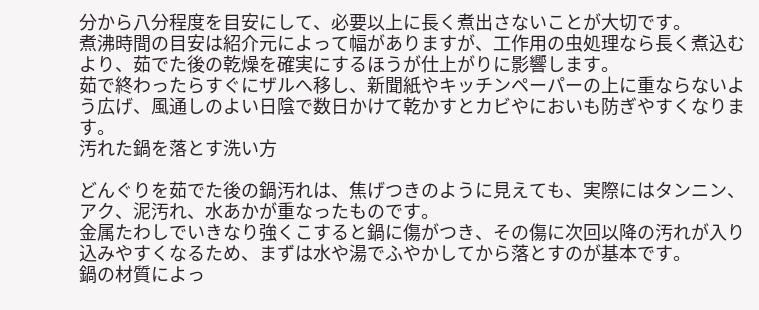分から八分程度を目安にして、必要以上に長く煮出さないことが大切です。
煮沸時間の目安は紹介元によって幅がありますが、工作用の虫処理なら長く煮込むより、茹でた後の乾燥を確実にするほうが仕上がりに影響します。
茹で終わったらすぐにザルへ移し、新聞紙やキッチンペーパーの上に重ならないよう広げ、風通しのよい日陰で数日かけて乾かすとカビやにおいも防ぎやすくなります。
汚れた鍋を落とす洗い方

どんぐりを茹でた後の鍋汚れは、焦げつきのように見えても、実際にはタンニン、アク、泥汚れ、水あかが重なったものです。
金属たわしでいきなり強くこすると鍋に傷がつき、その傷に次回以降の汚れが入り込みやすくなるため、まずは水や湯でふやかしてから落とすのが基本です。
鍋の材質によっ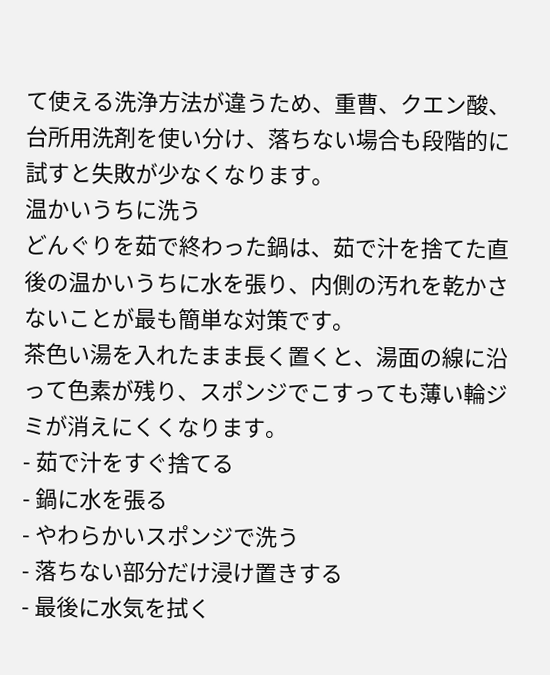て使える洗浄方法が違うため、重曹、クエン酸、台所用洗剤を使い分け、落ちない場合も段階的に試すと失敗が少なくなります。
温かいうちに洗う
どんぐりを茹で終わった鍋は、茹で汁を捨てた直後の温かいうちに水を張り、内側の汚れを乾かさないことが最も簡単な対策です。
茶色い湯を入れたまま長く置くと、湯面の線に沿って色素が残り、スポンジでこすっても薄い輪ジミが消えにくくなります。
- 茹で汁をすぐ捨てる
- 鍋に水を張る
- やわらかいスポンジで洗う
- 落ちない部分だけ浸け置きする
- 最後に水気を拭く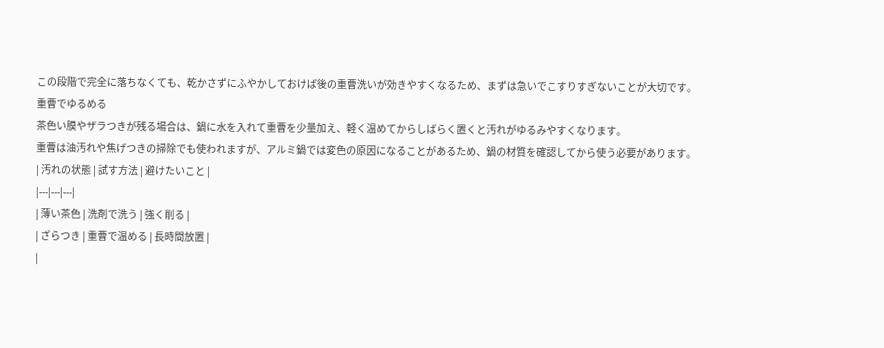この段階で完全に落ちなくても、乾かさずにふやかしておけば後の重曹洗いが効きやすくなるため、まずは急いでこすりすぎないことが大切です。
重曹でゆるめる
茶色い膜やザラつきが残る場合は、鍋に水を入れて重曹を少量加え、軽く温めてからしばらく置くと汚れがゆるみやすくなります。
重曹は油汚れや焦げつきの掃除でも使われますが、アルミ鍋では変色の原因になることがあるため、鍋の材質を確認してから使う必要があります。
| 汚れの状態 | 試す方法 | 避けたいこと |
|---|---|---|
| 薄い茶色 | 洗剤で洗う | 強く削る |
| ざらつき | 重曹で温める | 長時間放置 |
|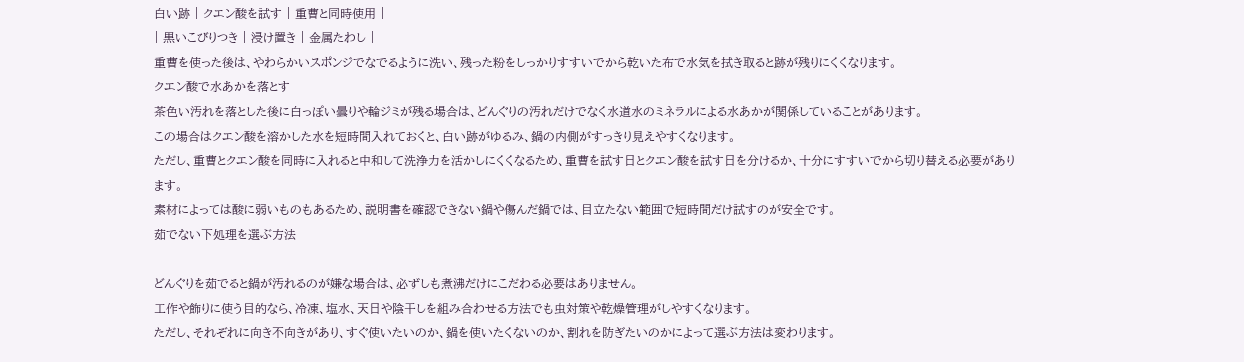白い跡 | クエン酸を試す | 重曹と同時使用 |
| 黒いこびりつき | 浸け置き | 金属たわし |
重曹を使った後は、やわらかいスポンジでなでるように洗い、残った粉をしっかりすすいでから乾いた布で水気を拭き取ると跡が残りにくくなります。
クエン酸で水あかを落とす
茶色い汚れを落とした後に白っぽい曇りや輪ジミが残る場合は、どんぐりの汚れだけでなく水道水のミネラルによる水あかが関係していることがあります。
この場合はクエン酸を溶かした水を短時間入れておくと、白い跡がゆるみ、鍋の内側がすっきり見えやすくなります。
ただし、重曹とクエン酸を同時に入れると中和して洗浄力を活かしにくくなるため、重曹を試す日とクエン酸を試す日を分けるか、十分にすすいでから切り替える必要があります。
素材によっては酸に弱いものもあるため、説明書を確認できない鍋や傷んだ鍋では、目立たない範囲で短時間だけ試すのが安全です。
茹でない下処理を選ぶ方法

どんぐりを茹でると鍋が汚れるのが嫌な場合は、必ずしも煮沸だけにこだわる必要はありません。
工作や飾りに使う目的なら、冷凍、塩水、天日や陰干しを組み合わせる方法でも虫対策や乾燥管理がしやすくなります。
ただし、それぞれに向き不向きがあり、すぐ使いたいのか、鍋を使いたくないのか、割れを防ぎたいのかによって選ぶ方法は変わります。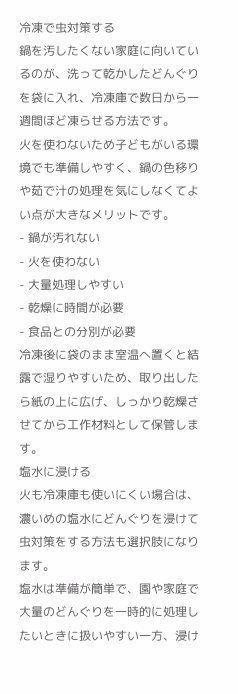冷凍で虫対策する
鍋を汚したくない家庭に向いているのが、洗って乾かしたどんぐりを袋に入れ、冷凍庫で数日から一週間ほど凍らせる方法です。
火を使わないため子どもがいる環境でも準備しやすく、鍋の色移りや茹で汁の処理を気にしなくてよい点が大きなメリットです。
- 鍋が汚れない
- 火を使わない
- 大量処理しやすい
- 乾燥に時間が必要
- 食品との分別が必要
冷凍後に袋のまま室温へ置くと結露で湿りやすいため、取り出したら紙の上に広げ、しっかり乾燥させてから工作材料として保管します。
塩水に浸ける
火も冷凍庫も使いにくい場合は、濃いめの塩水にどんぐりを浸けて虫対策をする方法も選択肢になります。
塩水は準備が簡単で、園や家庭で大量のどんぐりを一時的に処理したいときに扱いやすい一方、浸け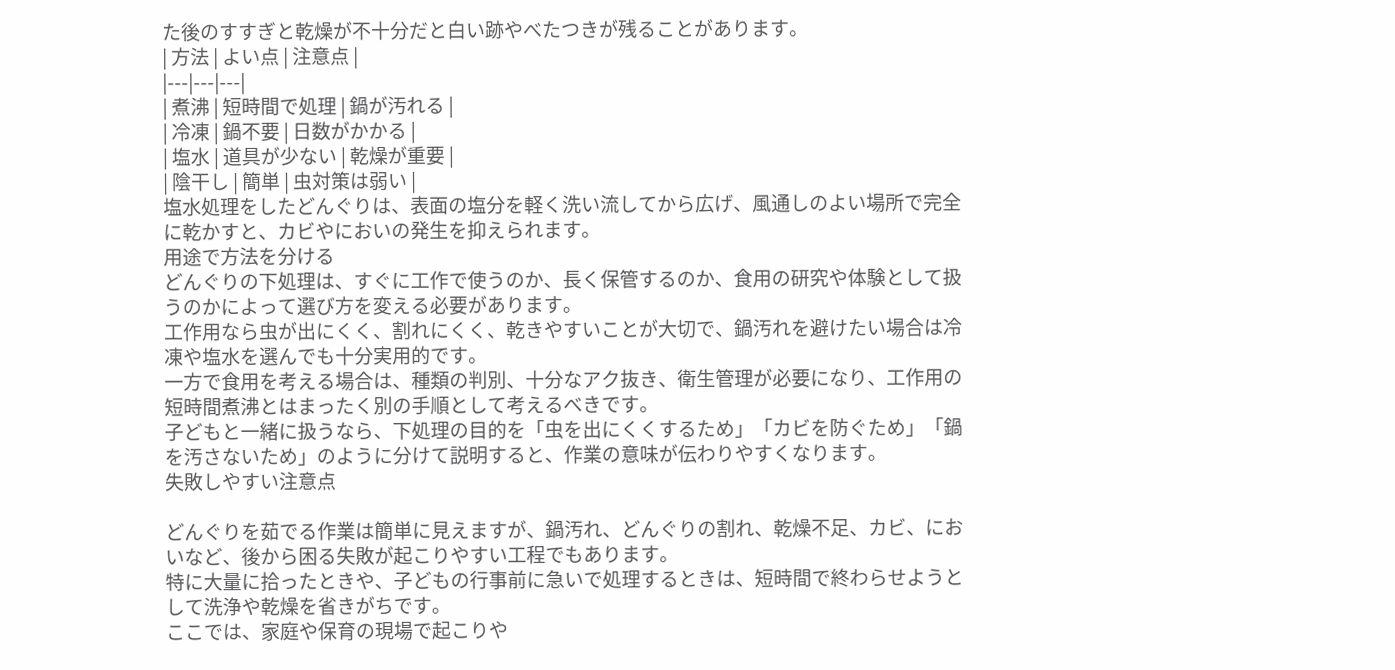た後のすすぎと乾燥が不十分だと白い跡やべたつきが残ることがあります。
| 方法 | よい点 | 注意点 |
|---|---|---|
| 煮沸 | 短時間で処理 | 鍋が汚れる |
| 冷凍 | 鍋不要 | 日数がかかる |
| 塩水 | 道具が少ない | 乾燥が重要 |
| 陰干し | 簡単 | 虫対策は弱い |
塩水処理をしたどんぐりは、表面の塩分を軽く洗い流してから広げ、風通しのよい場所で完全に乾かすと、カビやにおいの発生を抑えられます。
用途で方法を分ける
どんぐりの下処理は、すぐに工作で使うのか、長く保管するのか、食用の研究や体験として扱うのかによって選び方を変える必要があります。
工作用なら虫が出にくく、割れにくく、乾きやすいことが大切で、鍋汚れを避けたい場合は冷凍や塩水を選んでも十分実用的です。
一方で食用を考える場合は、種類の判別、十分なアク抜き、衛生管理が必要になり、工作用の短時間煮沸とはまったく別の手順として考えるべきです。
子どもと一緒に扱うなら、下処理の目的を「虫を出にくくするため」「カビを防ぐため」「鍋を汚さないため」のように分けて説明すると、作業の意味が伝わりやすくなります。
失敗しやすい注意点

どんぐりを茹でる作業は簡単に見えますが、鍋汚れ、どんぐりの割れ、乾燥不足、カビ、においなど、後から困る失敗が起こりやすい工程でもあります。
特に大量に拾ったときや、子どもの行事前に急いで処理するときは、短時間で終わらせようとして洗浄や乾燥を省きがちです。
ここでは、家庭や保育の現場で起こりや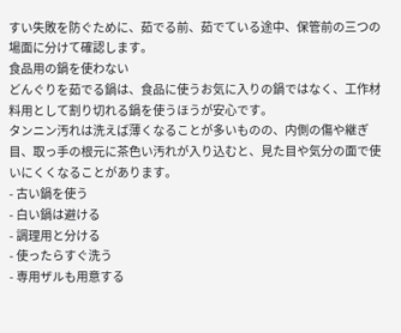すい失敗を防ぐために、茹でる前、茹でている途中、保管前の三つの場面に分けて確認します。
食品用の鍋を使わない
どんぐりを茹でる鍋は、食品に使うお気に入りの鍋ではなく、工作材料用として割り切れる鍋を使うほうが安心です。
タンニン汚れは洗えば薄くなることが多いものの、内側の傷や継ぎ目、取っ手の根元に茶色い汚れが入り込むと、見た目や気分の面で使いにくくなることがあります。
- 古い鍋を使う
- 白い鍋は避ける
- 調理用と分ける
- 使ったらすぐ洗う
- 専用ザルも用意する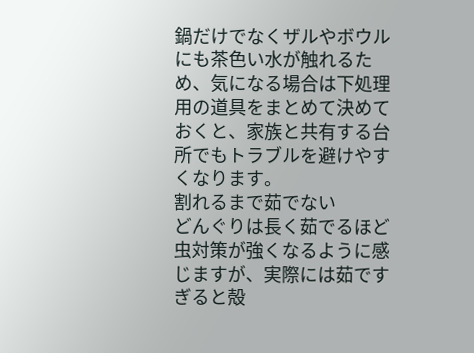鍋だけでなくザルやボウルにも茶色い水が触れるため、気になる場合は下処理用の道具をまとめて決めておくと、家族と共有する台所でもトラブルを避けやすくなります。
割れるまで茹でない
どんぐりは長く茹でるほど虫対策が強くなるように感じますが、実際には茹ですぎると殻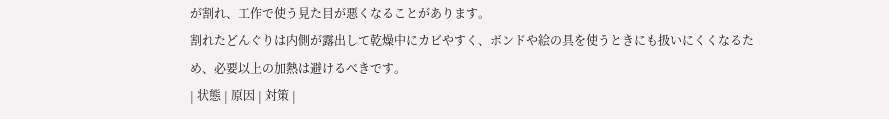が割れ、工作で使う見た目が悪くなることがあります。
割れたどんぐりは内側が露出して乾燥中にカビやすく、ボンドや絵の具を使うときにも扱いにくくなるため、必要以上の加熱は避けるべきです。
| 状態 | 原因 | 対策 |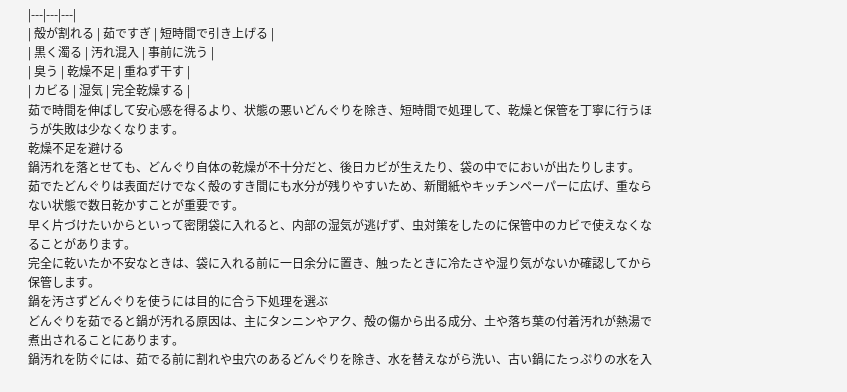|---|---|---|
| 殻が割れる | 茹ですぎ | 短時間で引き上げる |
| 黒く濁る | 汚れ混入 | 事前に洗う |
| 臭う | 乾燥不足 | 重ねず干す |
| カビる | 湿気 | 完全乾燥する |
茹で時間を伸ばして安心感を得るより、状態の悪いどんぐりを除き、短時間で処理して、乾燥と保管を丁寧に行うほうが失敗は少なくなります。
乾燥不足を避ける
鍋汚れを落とせても、どんぐり自体の乾燥が不十分だと、後日カビが生えたり、袋の中でにおいが出たりします。
茹でたどんぐりは表面だけでなく殻のすき間にも水分が残りやすいため、新聞紙やキッチンペーパーに広げ、重ならない状態で数日乾かすことが重要です。
早く片づけたいからといって密閉袋に入れると、内部の湿気が逃げず、虫対策をしたのに保管中のカビで使えなくなることがあります。
完全に乾いたか不安なときは、袋に入れる前に一日余分に置き、触ったときに冷たさや湿り気がないか確認してから保管します。
鍋を汚さずどんぐりを使うには目的に合う下処理を選ぶ
どんぐりを茹でると鍋が汚れる原因は、主にタンニンやアク、殻の傷から出る成分、土や落ち葉の付着汚れが熱湯で煮出されることにあります。
鍋汚れを防ぐには、茹でる前に割れや虫穴のあるどんぐりを除き、水を替えながら洗い、古い鍋にたっぷりの水を入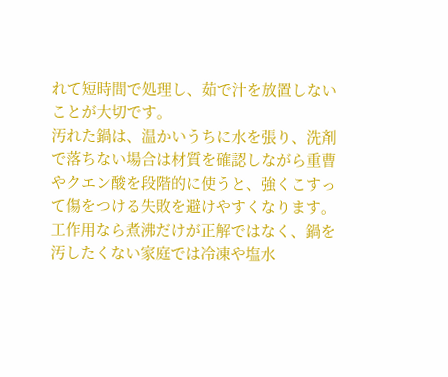れて短時間で処理し、茹で汁を放置しないことが大切です。
汚れた鍋は、温かいうちに水を張り、洗剤で落ちない場合は材質を確認しながら重曹やクエン酸を段階的に使うと、強くこすって傷をつける失敗を避けやすくなります。
工作用なら煮沸だけが正解ではなく、鍋を汚したくない家庭では冷凍や塩水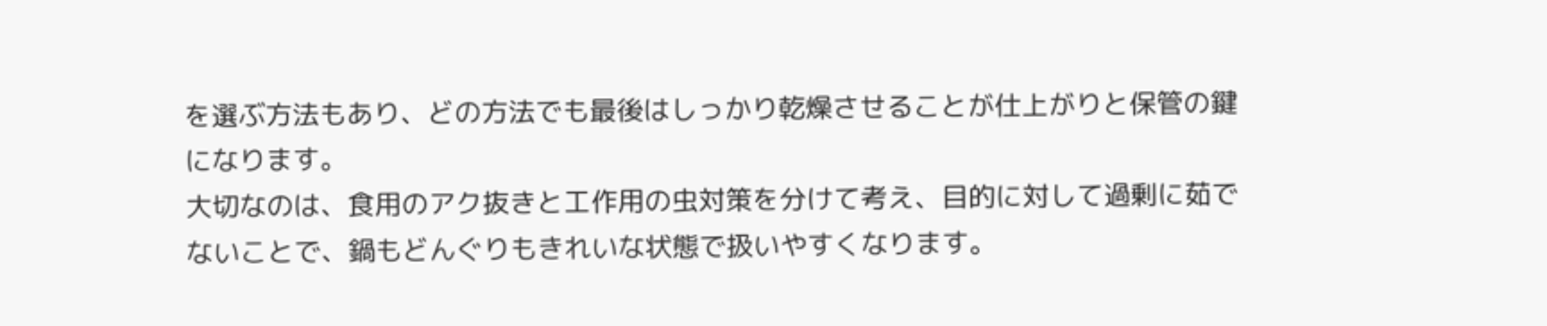を選ぶ方法もあり、どの方法でも最後はしっかり乾燥させることが仕上がりと保管の鍵になります。
大切なのは、食用のアク抜きと工作用の虫対策を分けて考え、目的に対して過剰に茹でないことで、鍋もどんぐりもきれいな状態で扱いやすくなります。